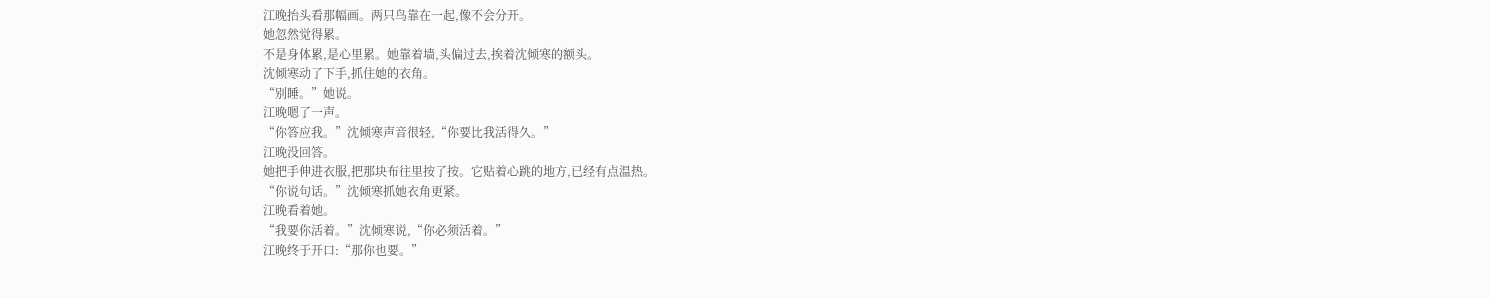江晚抬头看那幅画。两只鸟靠在一起,像不会分开。
她忽然觉得累。
不是身体累,是心里累。她靠着墙,头偏过去,挨着沈倾寒的额头。
沈倾寒动了下手,抓住她的衣角。
“别睡。”她说。
江晚嗯了一声。
“你答应我。”沈倾寒声音很轻,“你要比我活得久。”
江晚没回答。
她把手伸进衣服,把那块布往里按了按。它贴着心跳的地方,已经有点温热。
“你说句话。”沈倾寒抓她衣角更紧。
江晚看着她。
“我要你活着。”沈倾寒说,“你必须活着。”
江晚终于开口:“那你也要。”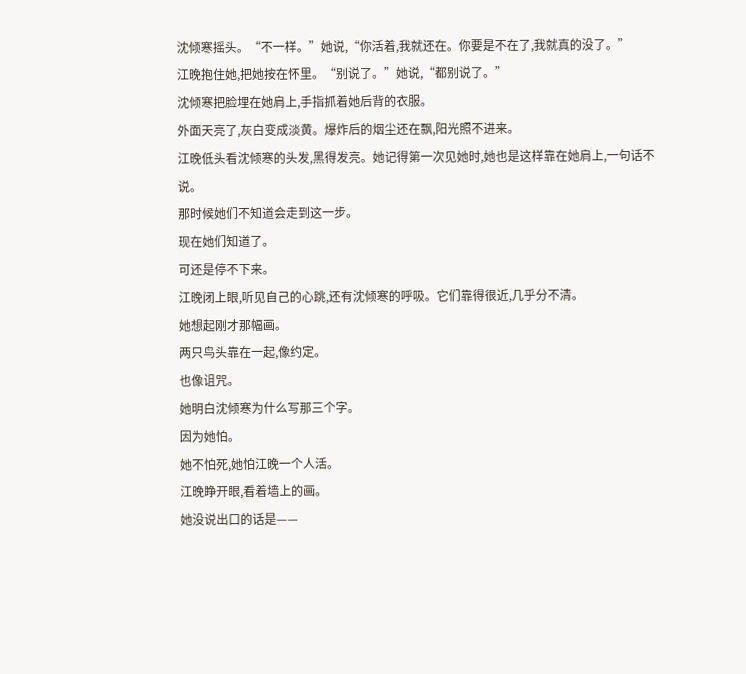沈倾寒摇头。“不一样。”她说,“你活着,我就还在。你要是不在了,我就真的没了。”
江晚抱住她,把她按在怀里。“别说了。”她说,“都别说了。”
沈倾寒把脸埋在她肩上,手指抓着她后背的衣服。
外面天亮了,灰白变成淡黄。爆炸后的烟尘还在飘,阳光照不进来。
江晚低头看沈倾寒的头发,黑得发亮。她记得第一次见她时,她也是这样靠在她肩上,一句话不说。
那时候她们不知道会走到这一步。
现在她们知道了。
可还是停不下来。
江晚闭上眼,听见自己的心跳,还有沈倾寒的呼吸。它们靠得很近,几乎分不清。
她想起刚才那幅画。
两只鸟头靠在一起,像约定。
也像诅咒。
她明白沈倾寒为什么写那三个字。
因为她怕。
她不怕死,她怕江晚一个人活。
江晚睁开眼,看着墙上的画。
她没说出口的话是——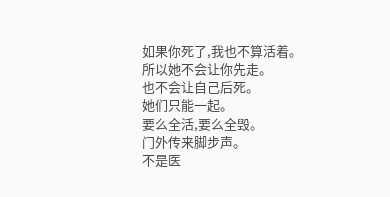如果你死了,我也不算活着。
所以她不会让你先走。
也不会让自己后死。
她们只能一起。
要么全活,要么全毁。
门外传来脚步声。
不是医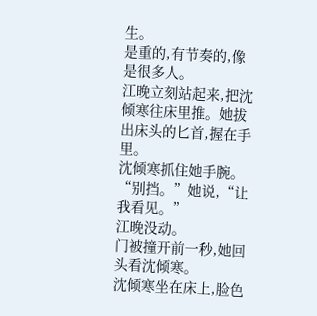生。
是重的,有节奏的,像是很多人。
江晚立刻站起来,把沈倾寒往床里推。她拔出床头的匕首,握在手里。
沈倾寒抓住她手腕。
“别挡。”她说,“让我看见。”
江晚没动。
门被撞开前一秒,她回头看沈倾寒。
沈倾寒坐在床上,脸色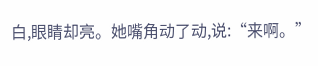白,眼睛却亮。她嘴角动了动,说:“来啊。”